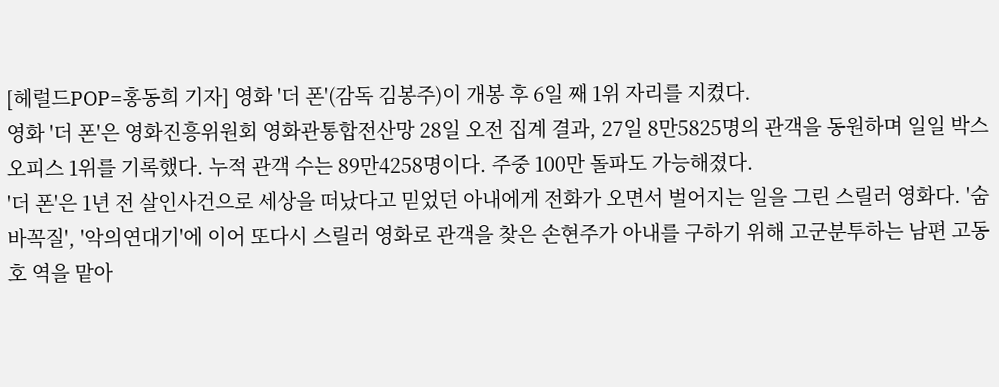[헤럴드POP=홍동희 기자] 영화 '더 폰'(감독 김봉주)이 개봉 후 6일 째 1위 자리를 지켰다.
영화 '더 폰'은 영화진흥위원회 영화관통합전산망 28일 오전 집계 결과, 27일 8만5825명의 관객을 동원하며 일일 박스오피스 1위를 기록했다. 누적 관객 수는 89만4258명이다. 주중 100만 돌파도 가능해졌다.
'더 폰'은 1년 전 살인사건으로 세상을 떠났다고 믿었던 아내에게 전화가 오면서 벌어지는 일을 그린 스릴러 영화다. '숨바꼭질', '악의연대기'에 이어 또다시 스릴러 영화로 관객을 찾은 손현주가 아내를 구하기 위해 고군분투하는 남편 고동호 역을 맡아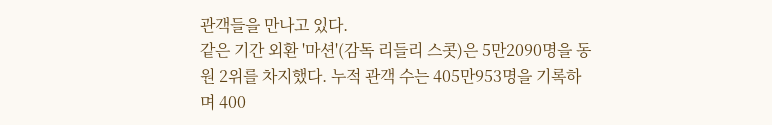관객들을 만나고 있다.
같은 기간 외환 '마션'(감독 리들리 스콧)은 5만2090명을 동원 2위를 차지했다. 누적 관객 수는 405만953명을 기록하며 400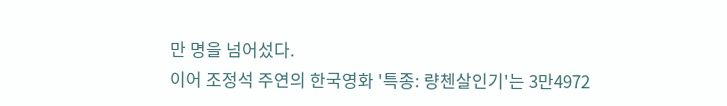만 명을 넘어섰다.
이어 조정석 주연의 한국영화 '특종: 량첸살인기'는 3만4972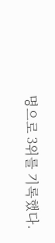명으로 3위를 기록했다.